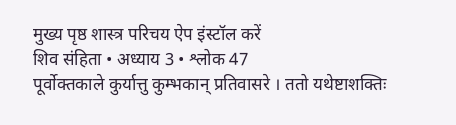मुख्य पृष्ठ शास्त्र परिचय ऐप इंस्टॉल करें
शिव संहिता • अध्याय 3 • श्लोक 47
पूर्वोक्तकाले कुर्यात्तु कुम्भकान् प्रतिवासरे । ततो यथेष्टाशक्तिः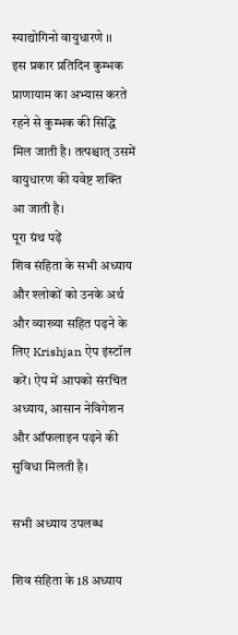स्याद्योगिनो वायुधारणे ।।
इस प्रकार प्रतिदिन कुम्भक प्राणायाम का अभ्यास करते रहने से कुम्भक की सिद्धि मिल जाती है। तत्पश्चात् उसमें वायुधारण की यवेष्ट शक्ति आ जाती है।
पूरा ग्रंथ पढ़ें
शिव संहिता के सभी अध्याय और श्लोकों को उनके अर्थ और व्याख्या सहित पढ़ने के लिए Krishjan ऐप इंस्टॉल करें। ऐप में आपको संरचित अध्याय, आसान नेविगेशन और ऑफलाइन पढ़ने की सुविधा मिलती है।

सभी अध्याय उपलब्ध

शिव संहिता के 18 अध्याय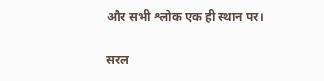और सभी श्लोक एक ही स्थान पर।

सरल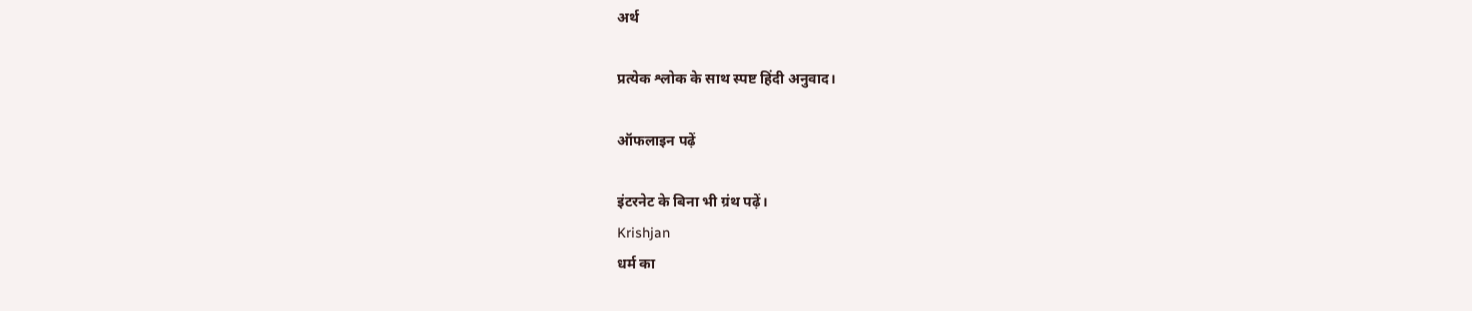अर्थ

प्रत्येक श्लोक के साथ स्पष्ट हिंदी अनुवाद।

ऑफलाइन पढ़ें

इंटरनेट के बिना भी ग्रंथ पढ़ें।
Krishjan
धर्म का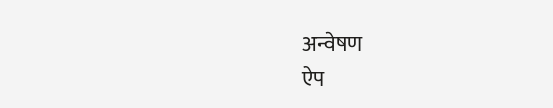अन्वेषण
ऐप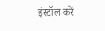इंस्टॉल करें